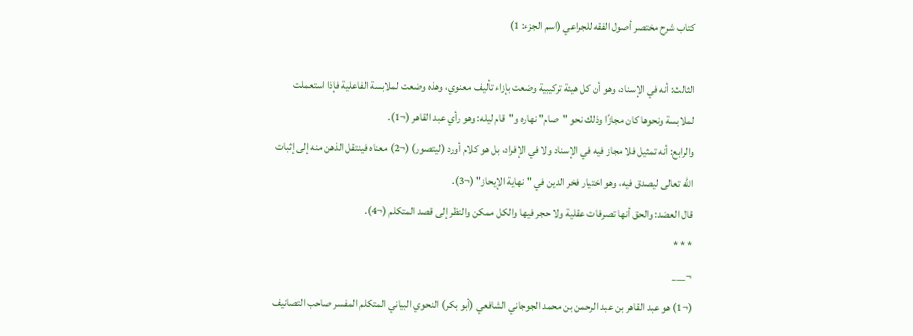كتاب شرح مختصر أصول الفقه للجراعي (اسم الجزء: 1)

الثالث: أنه في الإسناد، وهو أن كل هيئة تركيبية وضعت بإزاء تأليف معنوي، وهذه وضعت لملابسة الفاعلية فإذا استعملت لملابسة ونحوها كان مجازًا وذلك نحو "صام" نهاره و"قام ليله: وهو رأي عبد القاهر (¬1).
والرابع: أنه تمثيل فلا مجاز فيه في الإسناد ولا في الإفراد، بل هو كلام أورد (ليتصور) (¬2) معناه فينتقل الذهن منه إلى إثبات الله تعالى ليصدق فيه، وهو اختيار فخر الدين في "نهاية الإيحاز" (¬3).
قال العضد: والحق أنها تصرفات عقلية ولا حجر فيها والكل ممكن والنظر إلى قصد المتكلم (¬4).
* * *
¬___
(¬1) هو عبد القاهر بن عبد الرحمن بن محمد الجوجاني الشافعي (أبو بكر) النحوي البياني المتكلم المفسر صاحب التصانيف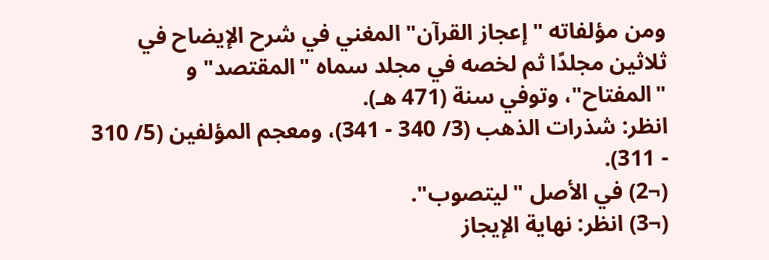ومن مؤلفاته "إعجاز القرآن" المغني في شرح الإيضاح في ثلاثين مجلدًا ثم لخصه في مجلد سماه "المقتصد" و "المفتاح"، وتوفي سنة (471 هـ).
انظر: شذرات الذهب (3/ 340 - 341)، ومعجم المؤلفين (5/ 310 - 311).
(¬2) في الأصل "ليتصوب".
(¬3) انظر: نهاية الإيجاز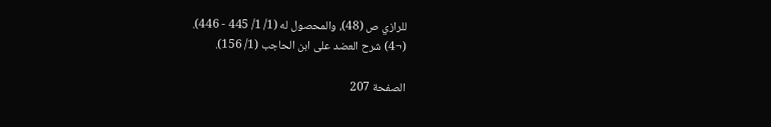للرازي ص (48)، والمحصول له (1/ 1/ 445 - 446).
(¬4) شرح العضد على ابن الحاجب (1/ 156).

الصفحة 207